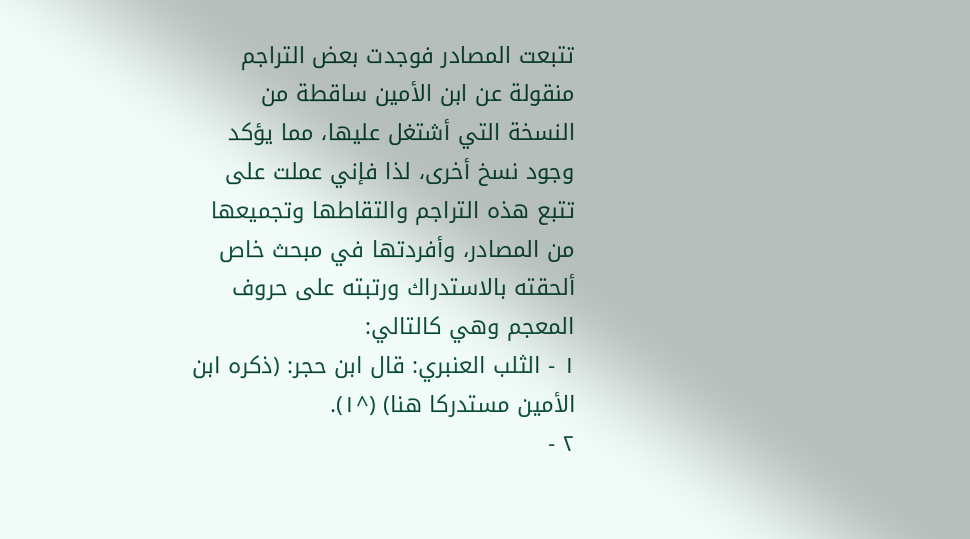تتبعت المصادر فوجدت بعض التراجم منقولة عن ابن الأمين ساقطة من النسخة التي أشتغل عليها، مما يؤكد وجود نسخ أخرى، لذا فإني عملت على تتبع هذه التراجم والتقاطها وتجميعها من المصادر، وأفردتها في مبحث خاص ألحقته بالاستدراك ورتبته على حروف المعجم وهي كالتالي:
١ - الثلب العنبري: قال ابن حجر: (ذكره ابن الأمين مستدركا هنا) (^١).
٢ -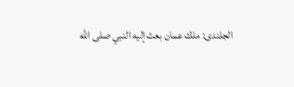الجلندى: ملك عمان بعث إليه النبي صلى الله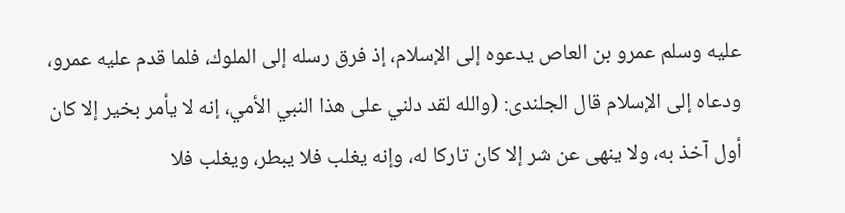عليه وسلم عمرو بن العاص يدعوه إلى الإسلام، إذ فرق رسله إلى الملوك، فلما قدم عليه عمرو، ودعاه إلى الإسلام قال الجلندى: (والله لقد دلني على هذا النبي الأمي، إنه لا يأمر بخير إلا كان أول آخذ به، ولا ينهى عن شر إلا كان تاركا له، وإنه يغلب فلا يبطر، ويغلب فلا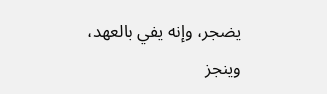يضجر، وإنه يفي بالعهد، وينجز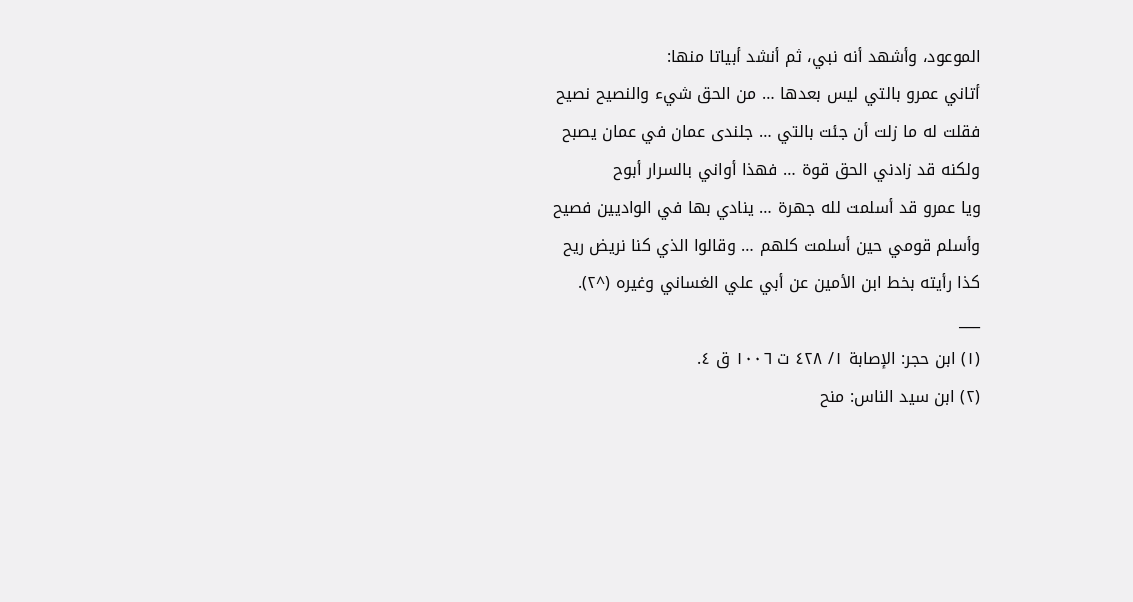الموعود، وأشهد أنه نبي، ثم أنشد أبياتا منها:
أتاني عمرو بالتي ليس بعدها … من الحق شيء والنصيح نصيح
فقلت له ما زلت أن جئت بالتي … جلندى عمان في عمان يصبح
ولكنه قد زادني الحق قوة … فهذا أواني بالسرار أبوح
ويا عمرو قد أسلمت لله جهرة … ينادي بها في الواديين فصيح
وأسلم قومي حين أسلمت كلهم … وقالوا الذي كنا نريض ريح
كذا رأيته بخط ابن الأمين عن أبي علي الغساني وغيره (^٢).
___
(١) ابن حجر: الإصابة ١/ ٤٢٨ ت ١٠٠٦ ق ٤.
(٢) ابن سيد الناس: منح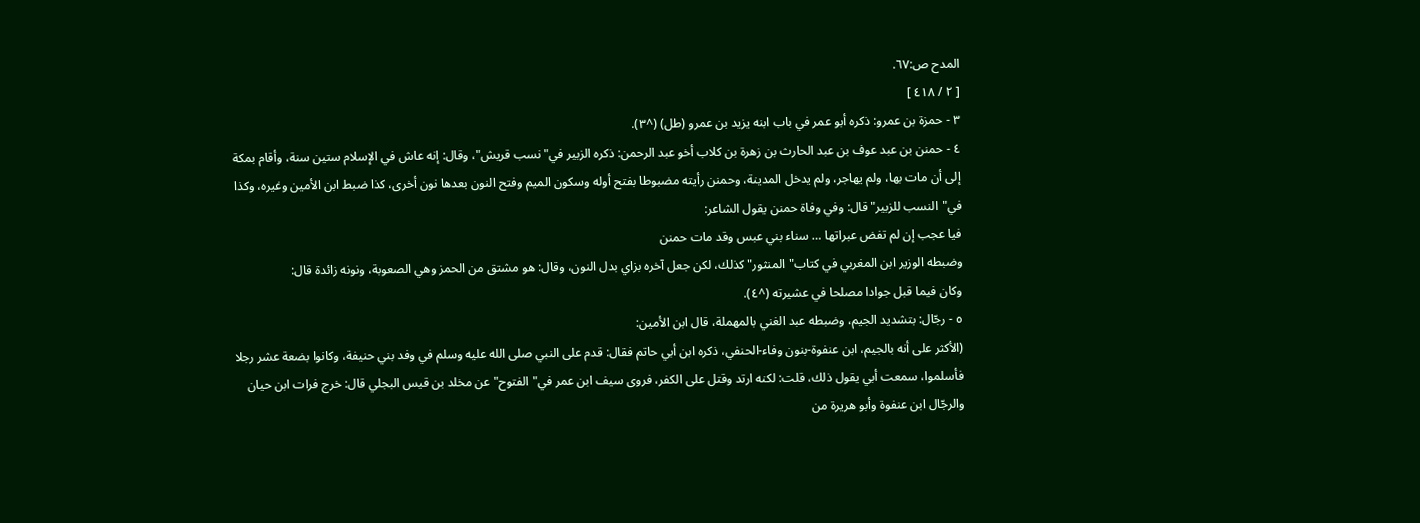المدح ص:٦٧.
[ ٢ / ٤١٨ ]
٣ - حمزة بن عمرو: ذكره أبو عمر في باب ابنه يزيد بن عمرو (طل) (^٣).
٤ - حمنن بن عبد عوف بن عبد الحارث بن زهرة بن كلاب أخو عبد الرحمن: ذكره الزبير في"نسب قريش"، وقال: إنه عاش في الإسلام ستين سنة، وأقام بمكة إلى أن مات بها، ولم يهاجر، ولم يدخل المدينة، وحمنن رأيته مضبوطا بفتح أوله وسكون الميم وفتح النون بعدها نون أخرى، كذا ضبط ابن الأمين وغيره، وكذا في"النسب للزبير"قال: وفي وفاة حمنن يقول الشاعر:
فيا عجب إن لم تفض عبراتها … سناء بني عبس وقد مات حمنن
وضبطه الوزير ابن المغربي في كتاب"المنثور"كذلك، لكن جعل آخره بزاي بدل النون، وقال: هو مشتق من الحمز وهي الصعوبة، ونونه زائدة قال:
وكان فيما قبل جوادا مصلحا في عشيرته (^٤).
٥ - رجّال: بتشديد الجيم، وضبطه عبد الغني بالمهملة، قال ابن الأمين:
(الأكثر على أنه بالجيم، ابن عنفوة-بنون وفاء-الحنفي، ذكره ابن أبي حاتم فقال: قدم على النبي صلى الله عليه وسلم في وفد بني حنيفة، وكانوا بضعة عشر رجلا فأسلموا، سمعت أبي يقول ذلك، قلت: لكنه ارتد وقتل على الكفر، فروى سيف ابن عمر في"الفتوح"عن مخلد بن قيس البجلي قال: خرج فرات ابن حيان والرجّال ابن عنفوة وأبو هريرة من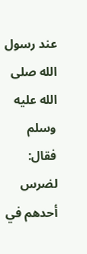عند رسول الله صلى الله عليه وسلم فقال: لضرس أحدهم في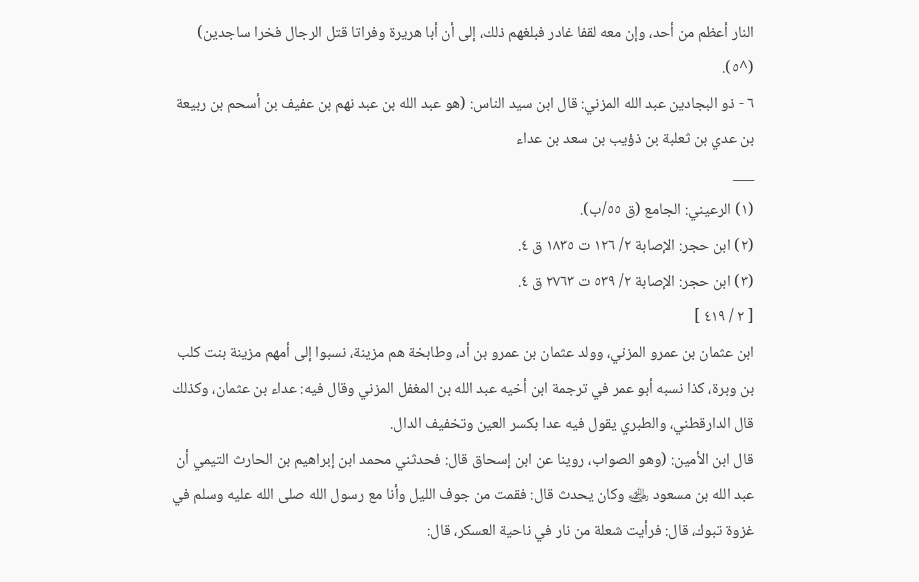النار أعظم من أحد، وإن معه لقفا غادر فبلغهم ذلك، إلى أن أبا هريرة وفراتا قتل الرجال فخرا ساجدين) (^٥).
٦ - ذو البجادين عبد الله المزني: قال ابن سيد الناس: (هو عبد الله بن عبد نهم بن عفيف بن أسحم بن ربيعة بن عدي بن ثعلبة بن ذؤيب بن سعد بن عداء
___
(١) الرعيني: الجامع (ق ٥٥/ب).
(٢) ابن حجر: الإصابة ٢/ ١٢٦ ت ١٨٣٥ ق ٤.
(٣) ابن حجر: الإصابة ٢/ ٥٣٩ ت ٢٧٦٣ ق ٤.
[ ٢ / ٤١٩ ]
ابن عثمان بن عمرو المزني، وولد عثمان بن عمرو بن أد، وطابخة هم مزينة، نسبوا إلى أمهم مزينة بنت كلب بن وبرة، كذا نسبه أبو عمر في ترجمة ابن أخيه عبد الله بن المغفل المزني وقال فيه: عداء بن عثمان، وكذلك قال الدارقطني، والطبري يقول فيه عدا بكسر العين وتخفيف الدال.
قال ابن الأمين: (وهو الصواب، روينا عن ابن إسحاق قال: فحدثني محمد ابن إبراهيم بن الحارث التيمي أن عبد الله بن مسعود ﵁ وكان يحدث قال: فقمت من جوف الليل وأنا مع رسول الله صلى الله عليه وسلم في غزوة تبوك، قال: فرأيت شعلة من نار في ناحية العسكر، قال: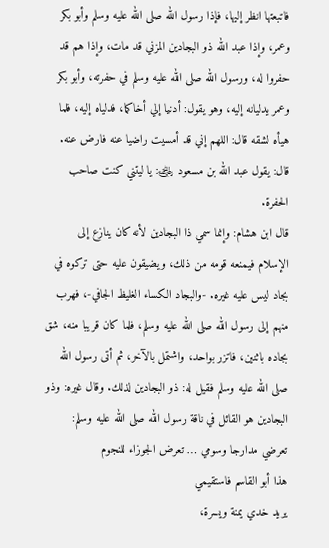فاتبعتها انظر إليها، فإذا رسول الله صلى الله عليه وسلم وأبو بكر وعمر، وإذا عبد الله ذو البجادين المزني قد مات، وإذا هم قد حفروا له، ورسول الله صلى الله عليه وسلم في حفرته، وأبو بكر وعمر يدليانه إليه، وهو يقول: أدنيا إلي أخاكما، فدلياه إليه، فلما هيأه لشقه قال: اللهم إني قد أمسيت راضيا عنه فارض عنه.
قال: يقول عبد الله بن مسعود ﵁: يا ليتني كنت صاحب الحفرة.
قال ابن هشام: وإنما سمي ذا البجادين لأنه كان ينازع إلى الإسلام فيمنعه قومه من ذلك، ويضيقون عليه حتى تركوه في بجاد ليس عليه غيره. -والبجاد الكساء الغليظ الجافي-، فهرب منهم إلى رسول الله صلى الله عليه وسلم، فلما كان قريبا منه، شق بجاده باثنين، فاتزر بواحد، واشتمل بالآخر، ثم أتى رسول الله صلى الله عليه وسلم فقيل له: ذو البجادين لذلك. وقال غيره: وذو البجادين هو القائل في ناقة رسول الله صلى الله عليه وسلم:
تعرضي مدارجا وسومي … تعرض الجوزاء للنجوم
هذا أبو القاسم فاستقيمي
يريد خدي يمنة ويسرة،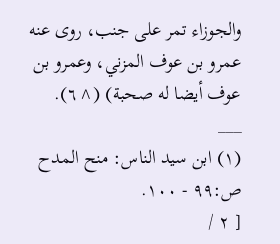والجوزاء تمر على جنب، روى عنه عمرو بن عوف المزني، وعمرو بن عوف أيضا له صحبة) (^٦).
___
(١) ابن سيد الناس: منح المدح ص:٩٩ - ١٠٠.
[ ٢ /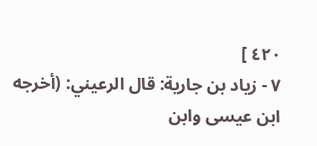٤٢٠ ]
٧ - زياد بن جارية: قال الرعيني: (أخرجه ابن عيسى وابن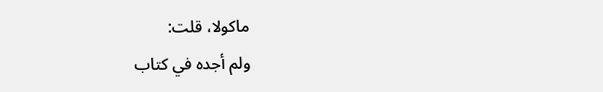ماكولا، قلت:
ولم أجده في كتاب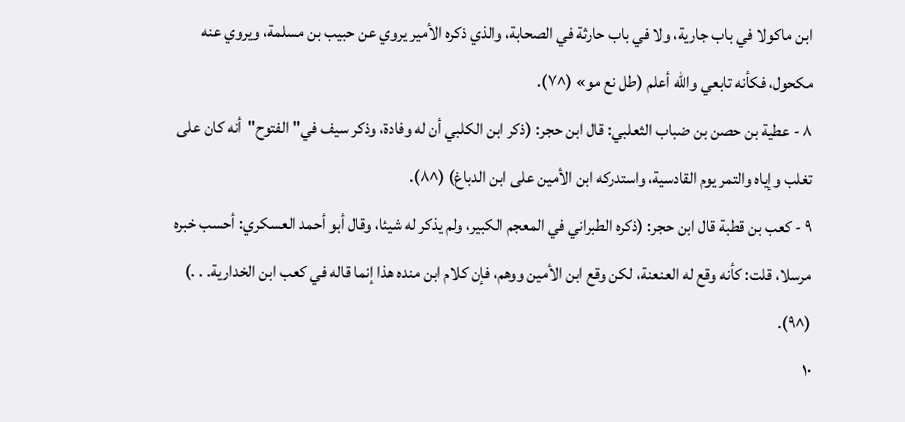ابن ماكولا في باب جارية، ولا في باب حارثة في الصحابة، والذي ذكره الأمير يروي عن حبيب بن مسلمة، ويروي عنه مكحول، فكأنه تابعي والله أعلم (طل نع مو» (^٧).
٨ - عطية بن حصن بن ضباب الثعلبي: قال ابن حجر: (ذكر ابن الكلبي أن له وفادة، وذكر سيف في"الفتوح"أنه كان على تغلب وإياه والتمر يوم القادسية، واستدركه ابن الأمين على ابن الدباغ) (^٨).
٩ - كعب بن قطبة قال ابن حجر: (ذكره الطبراني في المعجم الكبير، ولم يذكر له شيئا، وقال أبو أحمد العسكري: أحسب خبره مرسلا، قلت: كأنه وقع له العنعنة، لكن وقع ابن الأمين ووهم، فإن كلام ابن منده هذا إنما قاله في كعب ابن الخدارية. . .) (^٩).
١٠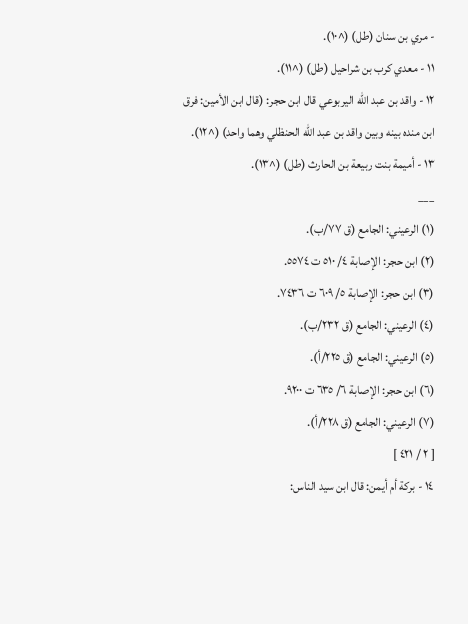- مري بن سنان (طل) (^١٠).
١١ - معدي كرب بن شراحيل (طل) (^١١).
١٢ - واقد بن عبد الله اليربوعي قال ابن حجر: (قال ابن الأمين: فرق ابن منده بينه وبين واقد بن عبد الله الحنظلي وهما واحد) (^١٢).
١٣ - أميمة بنت ربيعة بن الحارث (طل) (^١٣).
___
(١) الرعيني: الجامع (ق ٧٧/ب).
(٢) ابن حجر: الإصابة ٤/ ٥١٠ ت ٥٥٧٤.
(٣) ابن حجر: الإصابة ٥/ ٦٠٩ ت ٧٤٣٦.
(٤) الرعيني: الجامع (ق ٢٣٢/ب).
(٥) الرعيني: الجامع (ق ٢٢٥/أ).
(٦) ابن حجر: الإصابة ٦/ ٦٣٥ ت ٩٢٠٠.
(٧) الرعيني: الجامع (ق ٢٢٨/أ).
[ ٢ / ٤٢١ ]
١٤ - بركة أم أيمن: قال ابن سيد الناس: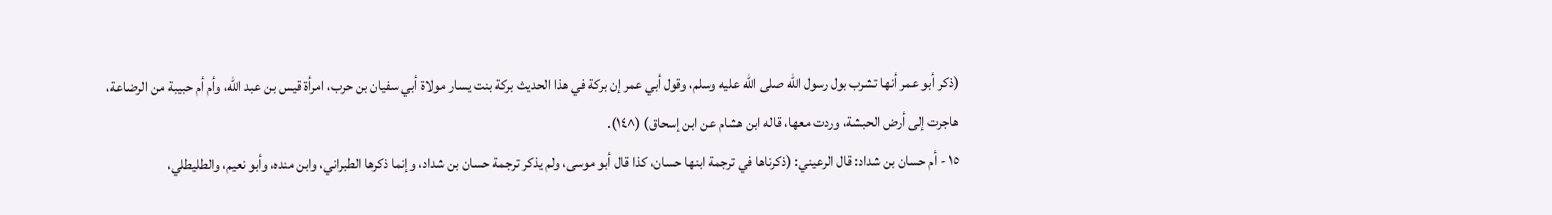(ذكر أبو عمر أنها تشرب بول رسول الله صلى الله عليه وسلم، وقول أبي عمر إن بركة في هذا الحديث بركة بنت يسار مولاة أبي سفيان بن حرب، امرأة قيس بن عبد الله، وأم أم حبيبة من الرضاعة، هاجرت إلى أرض الحبشة، وردت معها، قاله ابن هشام عن ابن إسحاق) (^١٤).
١٥ - أم حسان بن شداد: قال الرعيني: (ذكرناها في ترجمة ابنها حسان، كذا قال أبو موسى، ولم يذكر ترجمة حسان بن شداد، وإنما ذكرها الطبراني، وابن منده، وأبو نعيم، والطليطلي،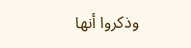وذكروا أنها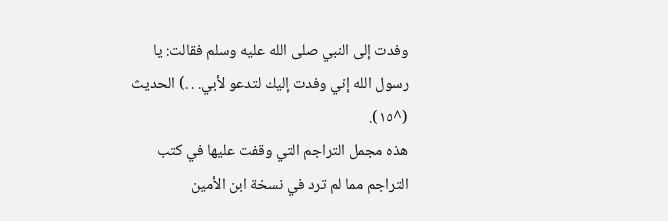وفدت إلى النبي صلى الله عليه وسلم فقالت: يا رسول الله إني وفدت إليك لتدعو لأبي. . .) الحديث (^١٥).
هذه مجمل التراجم التي وقفت عليها في كتب التراجم مما لم ترد في نسخة ابن الأمين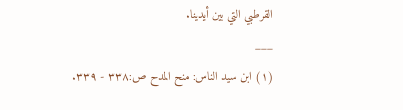القرطبي التي بين أيدينا.
___
(١) ابن سيد الناس: منح المدح ص:٣٣٨ - ٣٣٩.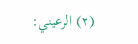(٢) الرعيني: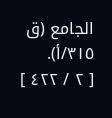الجامع (ق ٣١٥/أ).
[ ٢ / ٤٢٢ ]